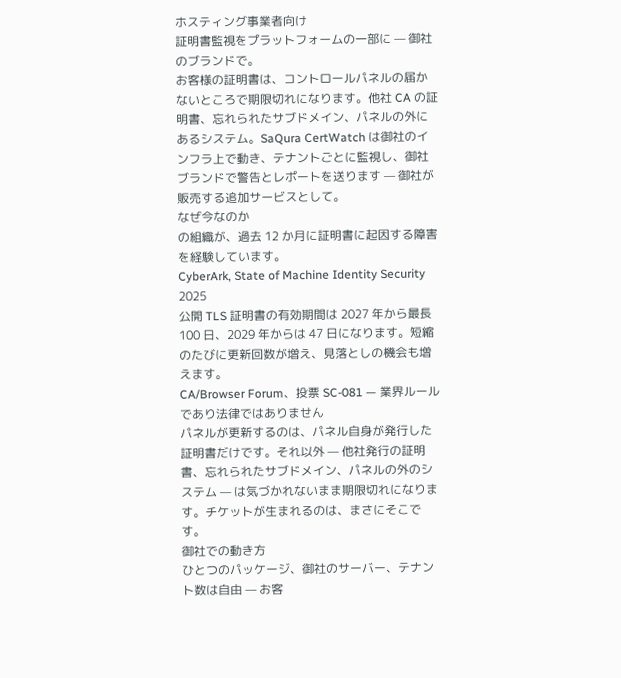ホスティング事業者向け
証明書監視をプラットフォームの一部に — 御社のブランドで。
お客様の証明書は、コントロールパネルの届かないところで期限切れになります。他社 CA の証明書、忘れられたサブドメイン、パネルの外にあるシステム。SaQura CertWatch は御社のインフラ上で動き、テナントごとに監視し、御社ブランドで警告とレポートを送ります — 御社が販売する追加サービスとして。
なぜ今なのか
の組織が、過去 12 か月に証明書に起因する障害を経験しています。
CyberArk, State of Machine Identity Security 2025
公開 TLS 証明書の有効期間は 2027 年から最長 100 日、2029 年からは 47 日になります。短縮のたびに更新回数が増え、見落としの機会も増えます。
CA/Browser Forum、投票 SC-081 — 業界ルールであり法律ではありません
パネルが更新するのは、パネル自身が発行した証明書だけです。それ以外 — 他社発行の証明書、忘れられたサブドメイン、パネルの外のシステム — は気づかれないまま期限切れになります。チケットが生まれるのは、まさにそこです。
御社での動き方
ひとつのパッケージ、御社のサーバー、テナント数は自由 — お客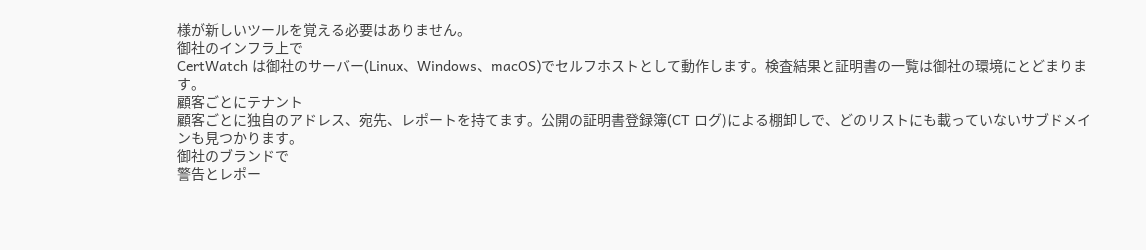様が新しいツールを覚える必要はありません。
御社のインフラ上で
CertWatch は御社のサーバー(Linux、Windows、macOS)でセルフホストとして動作します。検査結果と証明書の一覧は御社の環境にとどまります。
顧客ごとにテナント
顧客ごとに独自のアドレス、宛先、レポートを持てます。公開の証明書登録簿(CT ログ)による棚卸しで、どのリストにも載っていないサブドメインも見つかります。
御社のブランドで
警告とレポー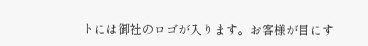トには御社のロゴが入ります。お客様が目にす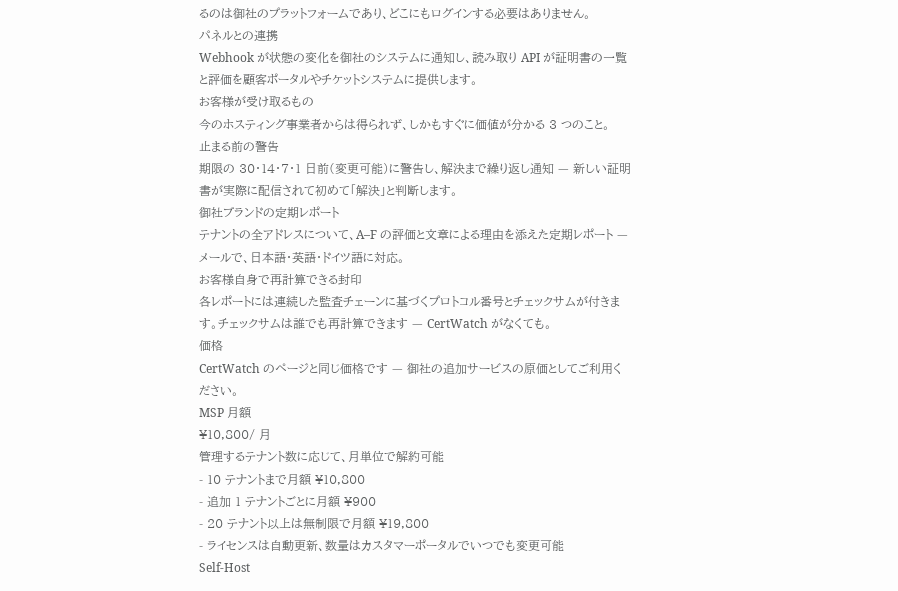るのは御社のプラットフォームであり、どこにもログインする必要はありません。
パネルとの連携
Webhook が状態の変化を御社のシステムに通知し、読み取り API が証明書の一覧と評価を顧客ポータルやチケットシステムに提供します。
お客様が受け取るもの
今のホスティング事業者からは得られず、しかもすぐに価値が分かる 3 つのこと。
止まる前の警告
期限の 30・14・7・1 日前(変更可能)に警告し、解決まで繰り返し通知 — 新しい証明書が実際に配信されて初めて「解決」と判断します。
御社ブランドの定期レポート
テナントの全アドレスについて、A–F の評価と文章による理由を添えた定期レポート — メールで、日本語・英語・ドイツ語に対応。
お客様自身で再計算できる封印
各レポートには連続した監査チェーンに基づくプロトコル番号とチェックサムが付きます。チェックサムは誰でも再計算できます — CertWatch がなくても。
価格
CertWatch のページと同じ価格です — 御社の追加サービスの原価としてご利用ください。
MSP 月額
¥10,800/ 月
管理するテナント数に応じて、月単位で解約可能
- 10 テナントまで月額 ¥10,800
- 追加 1 テナントごとに月額 ¥900
- 20 テナント以上は無制限で月額 ¥19,800
- ライセンスは自動更新、数量はカスタマーポータルでいつでも変更可能
Self-Host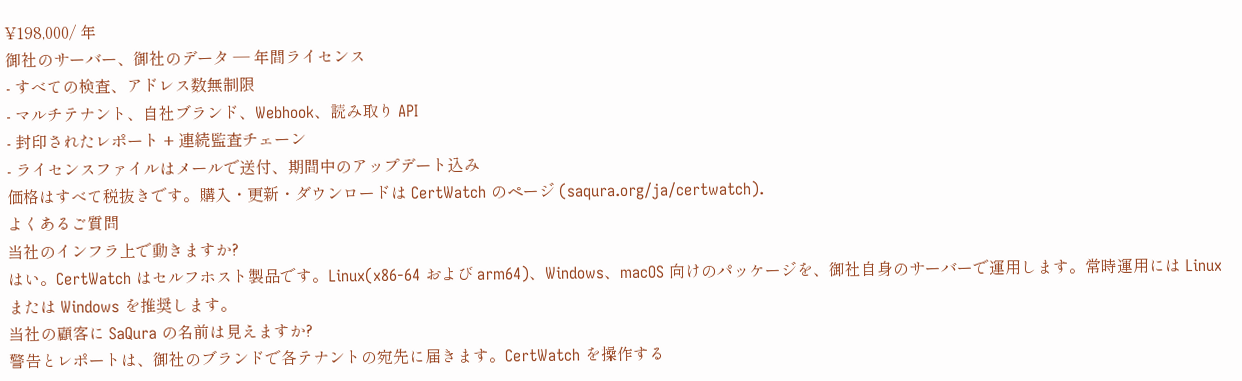¥198,000/ 年
御社のサーバー、御社のデータ — 年間ライセンス
- すべての検査、アドレス数無制限
- マルチテナント、自社ブランド、Webhook、読み取り API
- 封印されたレポート + 連続監査チェーン
- ライセンスファイルはメールで送付、期間中のアップデート込み
価格はすべて税抜きです。購入・更新・ダウンロードは CertWatch のページ (saqura.org/ja/certwatch).
よくあるご質問
当社のインフラ上で動きますか?
はい。CertWatch はセルフホスト製品です。Linux(x86-64 および arm64)、Windows、macOS 向けのパッケージを、御社自身のサーバーで運用します。常時運用には Linux または Windows を推奨します。
当社の顧客に SaQura の名前は見えますか?
警告とレポートは、御社のブランドで各テナントの宛先に届きます。CertWatch を操作する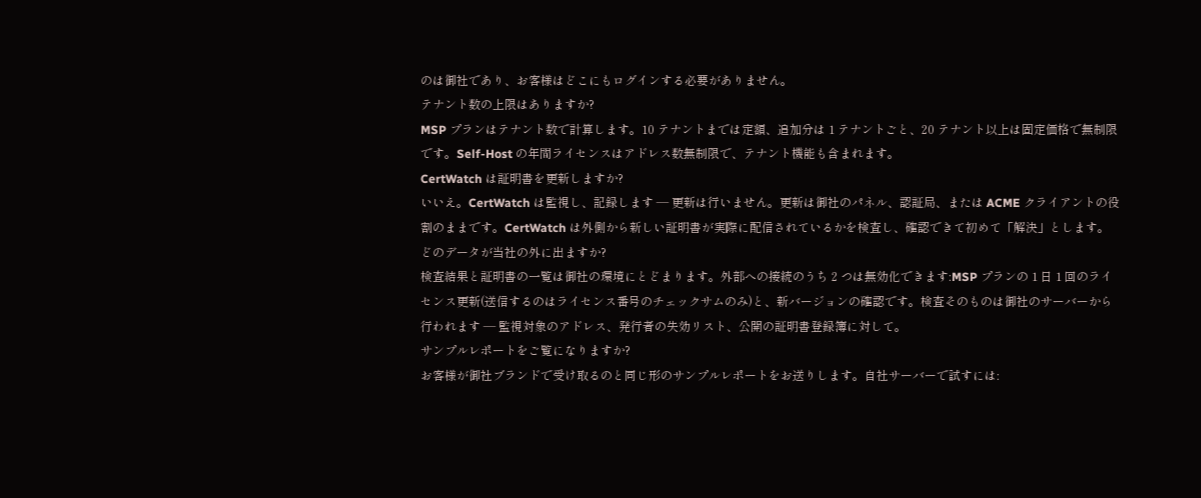のは御社であり、お客様はどこにもログインする必要がありません。
テナント数の上限はありますか?
MSP プランはテナント数で計算します。10 テナントまでは定額、追加分は 1 テナントごと、20 テナント以上は固定価格で無制限です。Self-Host の年間ライセンスはアドレス数無制限で、テナント機能も含まれます。
CertWatch は証明書を更新しますか?
いいえ。CertWatch は監視し、記録します — 更新は行いません。更新は御社のパネル、認証局、または ACME クライアントの役割のままです。CertWatch は外側から新しい証明書が実際に配信されているかを検査し、確認できて初めて「解決」とします。
どのデータが当社の外に出ますか?
検査結果と証明書の一覧は御社の環境にとどまります。外部への接続のうち 2 つは無効化できます:MSP プランの 1 日 1 回のライセンス更新(送信するのはライセンス番号のチェックサムのみ)と、新バージョンの確認です。検査そのものは御社のサーバーから行われます — 監視対象のアドレス、発行者の失効リスト、公開の証明書登録簿に対して。
サンプルレポートをご覧になりますか?
お客様が御社ブランドで受け取るのと同じ形のサンプルレポートをお送りします。自社サーバーで試すには: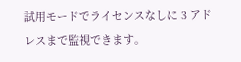試用モードでライセンスなしに 3 アドレスまで監視できます。